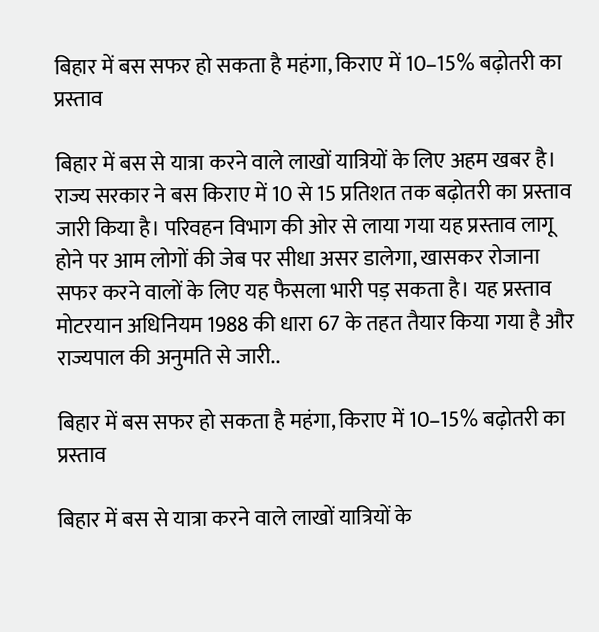बिहार में बस सफर हो सकता है महंगा, किराए में 10–15% बढ़ोतरी का प्रस्ताव

बिहार में बस से यात्रा करने वाले लाखों यात्रियों के लिए अहम खबर है। राज्य सरकार ने बस किराए में 10 से 15 प्रतिशत तक बढ़ोतरी का प्रस्ताव जारी किया है। परिवहन विभाग की ओर से लाया गया यह प्रस्ताव लागू होने पर आम लोगों की जेब पर सीधा असर डालेगा, खासकर रोजाना सफर करने वालों के लिए यह फैसला भारी पड़ सकता है। यह प्रस्ताव मोटरयान अधिनियम 1988 की धारा 67 के तहत तैयार किया गया है और राज्यपाल की अनुमति से जारी..

बिहार में बस सफर हो सकता है महंगा, किराए में 10–15% बढ़ोतरी का प्रस्ताव

बिहार में बस से यात्रा करने वाले लाखों यात्रियों के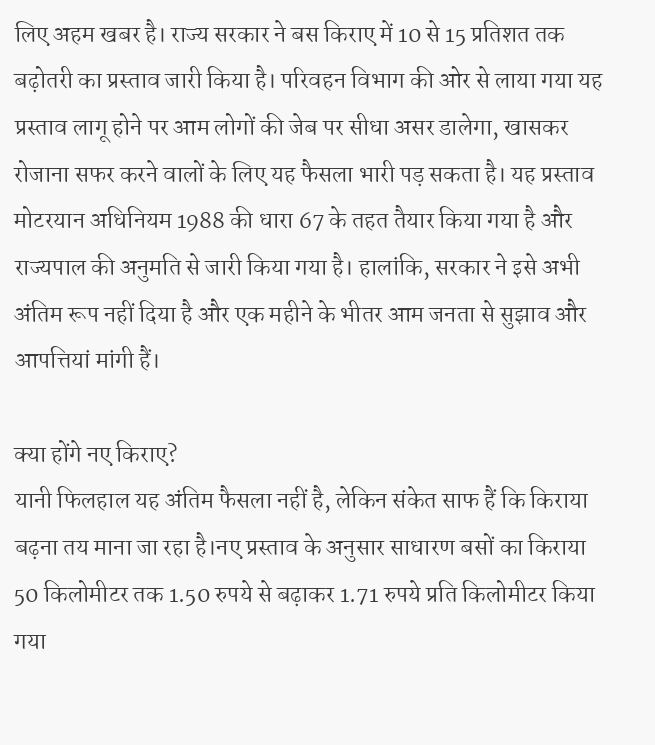लिए अहम खबर है। राज्य सरकार ने बस किराए में 10 से 15 प्रतिशत तक बढ़ोतरी का प्रस्ताव जारी किया है। परिवहन विभाग की ओर से लाया गया यह प्रस्ताव लागू होने पर आम लोगों की जेब पर सीधा असर डालेगा, खासकर रोजाना सफर करने वालों के लिए यह फैसला भारी पड़ सकता है। यह प्रस्ताव मोटरयान अधिनियम 1988 की धारा 67 के तहत तैयार किया गया है और राज्यपाल की अनुमति से जारी किया गया है। हालांकि, सरकार ने इसे अभी अंतिम रूप नहीं दिया है और एक महीने के भीतर आम जनता से सुझाव और आपत्तियां मांगी हैं।

क्या होंगे नए किराए?
यानी फिलहाल यह अंतिम फैसला नहीं है, लेकिन संकेत साफ हैं कि किराया बढ़ना तय माना जा रहा है।नए प्रस्ताव के अनुसार साधारण बसों का किराया 50 किलोमीटर तक 1.50 रुपये से बढ़ाकर 1.71 रुपये प्रति किलोमीटर किया गया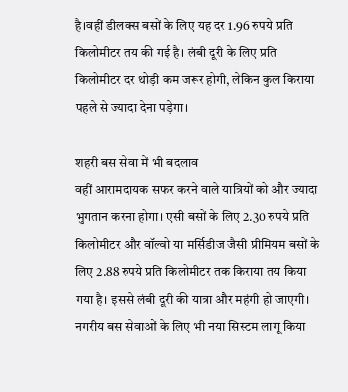है।वहीं डीलक्स बसों के लिए यह दर 1.96 रुपये प्रति किलोमीटर तय की गई है। लंबी दूरी के लिए प्रति किलोमीटर दर थोड़ी कम जरूर होगी, लेकिन कुल किराया पहले से ज्यादा देना पड़ेगा।

शहरी बस सेवा में भी बदलाव
वहीं आरामदायक सफर करने वाले यात्रियों को और ज्यादा भुगतान करना होगा। एसी बसों के लिए 2.30 रुपये प्रति किलोमीटर और वॉल्वो या मर्सिडीज जैसी प्रीमियम बसों के लिए 2.88 रुपये प्रति किलोमीटर तक किराया तय किया गया है। इससे लंबी दूरी की यात्रा और महंगी हो जाएगी। नगरीय बस सेवाओं के लिए भी नया सिस्टम लागू किया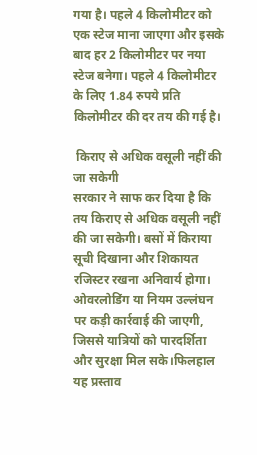गया है। पहले 4 किलोमीटर को एक स्टेज माना जाएगा और इसके बाद हर 2 किलोमीटर पर नया स्टेज बनेगा। पहले 4 किलोमीटर के लिए 1.84 रुपये प्रति किलोमीटर की दर तय की गई है।

 किराए से अधिक वसूली नहीं की जा सकेगी
सरकार ने साफ कर दिया है कि तय किराए से अधिक वसूली नहीं की जा सकेगी। बसों में किराया सूची दिखाना और शिकायत रजिस्टर रखना अनिवार्य होगा। ओवरलोडिंग या नियम उल्लंघन पर कड़ी कार्रवाई की जाएगी, जिससे यात्रियों को पारदर्शिता और सुरक्षा मिल सके।फिलहाल यह प्रस्ताव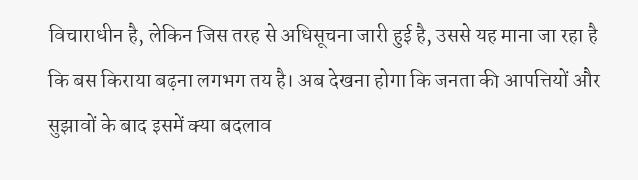विचाराधीन है, लेकिन जिस तरह से अधिसूचना जारी हुई है, उससे यह माना जा रहा है कि बस किराया बढ़ना लगभग तय है। अब देखना होगा कि जनता की आपत्तियों और सुझावों के बाद इसमें क्या बदलाव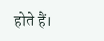होते हैं।